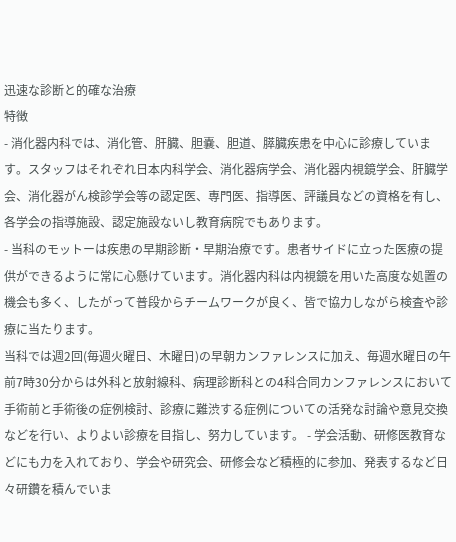迅速な診断と的確な治療
特徴
- 消化器内科では、消化管、肝臓、胆嚢、胆道、膵臓疾患を中心に診療しています。スタッフはそれぞれ日本内科学会、消化器病学会、消化器内視鏡学会、肝臓学会、消化器がん検診学会等の認定医、専門医、指導医、評議員などの資格を有し、各学会の指導施設、認定施設ないし教育病院でもあります。
- 当科のモットーは疾患の早期診断・早期治療です。患者サイドに立った医療の提供ができるように常に心懸けています。消化器内科は内視鏡を用いた高度な処置の機会も多く、したがって普段からチームワークが良く、皆で協力しながら検査や診療に当たります。
当科では週2回(毎週火曜日、木曜日)の早朝カンファレンスに加え、毎週水曜日の午前7時30分からは外科と放射線科、病理診断科との4科合同カンファレンスにおいて手術前と手術後の症例検討、診療に難渋する症例についての活発な討論や意見交換などを行い、よりよい診療を目指し、努力しています。 - 学会活動、研修医教育などにも力を入れており、学会や研究会、研修会など積極的に参加、発表するなど日々研鑽を積んでいま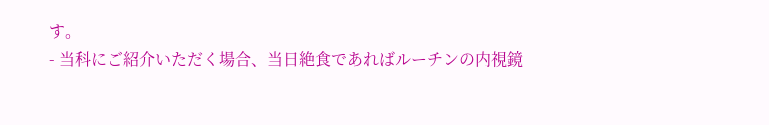す。
- 当科にご紹介いただく場合、当日絶食であればルーチンの内視鏡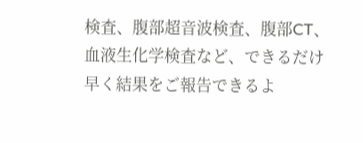検査、腹部超音波検査、腹部CT、血液生化学検査など、できるだけ早く結果をご報告できるよ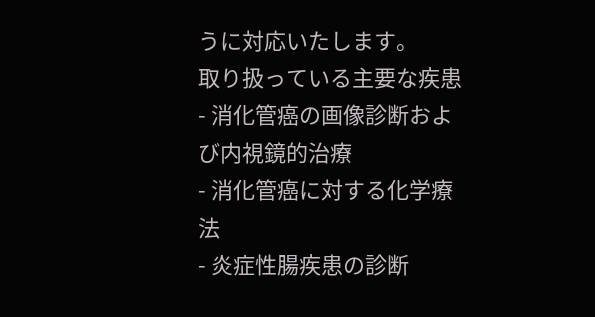うに対応いたします。
取り扱っている主要な疾患
- 消化管癌の画像診断および内視鏡的治療
- 消化管癌に対する化学療法
- 炎症性腸疾患の診断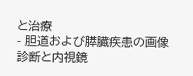と治療
- 胆道および膵臓疾患の画像診断と内視鏡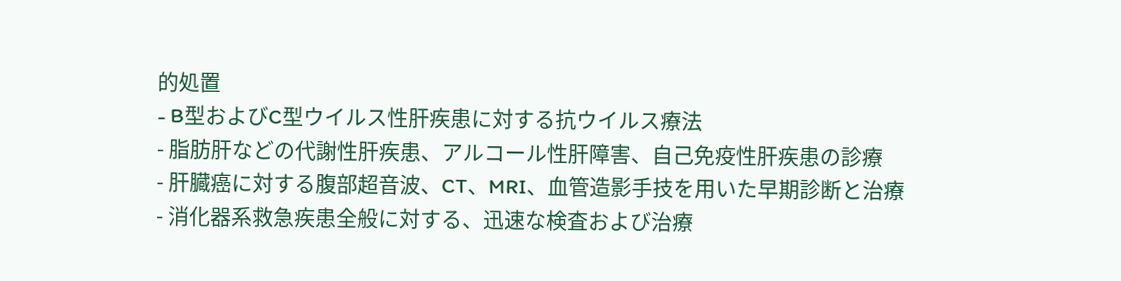的処置
- B型およびC型ウイルス性肝疾患に対する抗ウイルス療法
- 脂肪肝などの代謝性肝疾患、アルコール性肝障害、自己免疫性肝疾患の診療
- 肝臓癌に対する腹部超音波、CT、MRI、血管造影手技を用いた早期診断と治療
- 消化器系救急疾患全般に対する、迅速な検査および治療